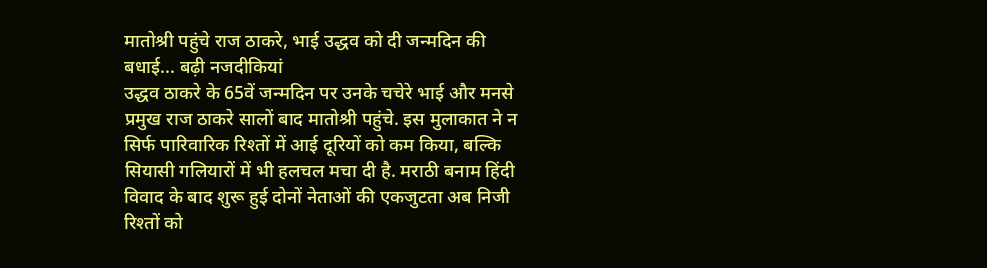मातोश्री पहुंचे राज ठाकरे, भाई उद्धव को दी जन्मदिन की बधाई... बढ़ी नजदीकियां
उद्धव ठाकरे के 65वें जन्मदिन पर उनके चचेरे भाई और मनसे प्रमुख राज ठाकरे सालों बाद मातोश्री पहुंचे. इस मुलाकात ने न सिर्फ पारिवारिक रिश्तों में आई दूरियों को कम किया, बल्कि सियासी गलियारों में भी हलचल मचा दी है. मराठी बनाम हिंदी विवाद के बाद शुरू हुई दोनों नेताओं की एकजुटता अब निजी रिश्तों को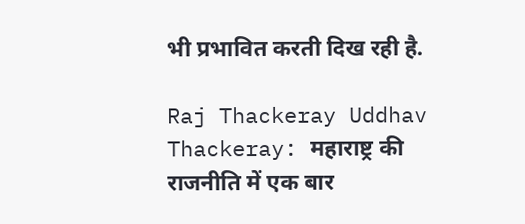भी प्रभावित करती दिख रही है.

Raj Thackeray Uddhav Thackeray: महाराष्ट्र की राजनीति में एक बार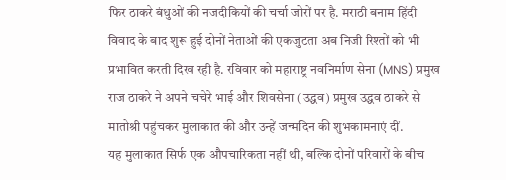फिर ठाकरे बंधुओं की नजदीकियों की चर्चा जोरों पर है. मराठी बनाम हिंदी विवाद के बाद शुरू हुई दोनों नेताओं की एकजुटता अब निजी रिश्तों को भी प्रभावित करती दिख रही है. रविवार को महाराष्ट्र नवनिर्माण सेना (MNS) प्रमुख राज ठाकरे ने अपने चचेरे भाई और शिवसेना (उद्धव) प्रमुख उद्धव ठाकरे से मातोश्री पहुंचकर मुलाकात की और उन्हें जन्मदिन की शुभकामनाएं दीं.
यह मुलाकात सिर्फ एक औपचारिकता नहीं थी, बल्कि दोनों परिवारों के बीच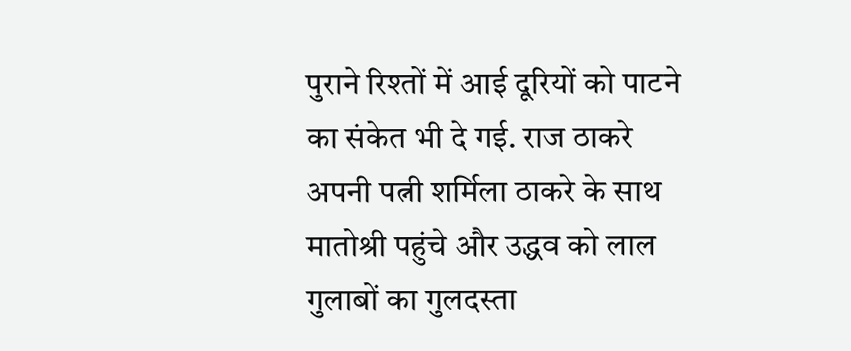पुराने रिश्तों में आई दूरियों को पाटने का संकेत भी दे गई. राज ठाकरे अपनी पत्नी शर्मिला ठाकरे के साथ मातोश्री पहुंचे और उद्धव को लाल गुलाबों का गुलदस्ता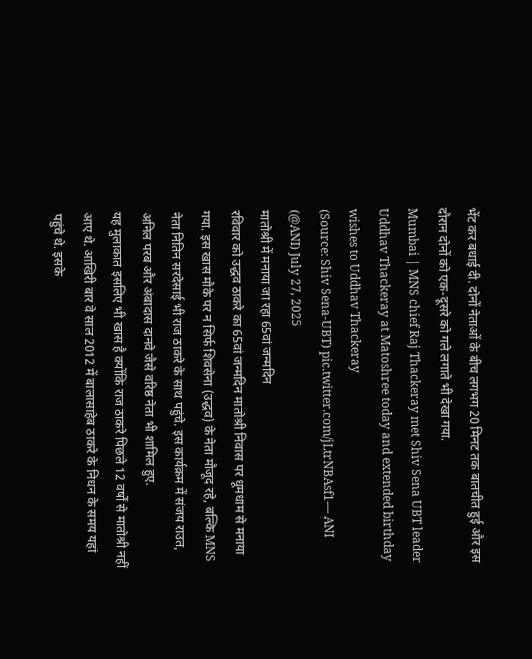भेंट कर बधाई दी. दोनों नेताओं के बीच लगभग 20 मिनट तक बातचीत हुई और इस दौरान दोनों को एक-दूसरे को गले लगाते भी देखा गया.
Mumbai | MNS chief Raj Thackeray met Shiv Sena UBT leader Uddhav Thackeray at Matoshree today and extended birthday wishes to Uddhav Thackeray
(Source: Shiv Sena-UBT) pic.twitter.com/jLtrNBAsf1— ANI (@ANI) July 27, 2025
मातोश्री में मनाया जा रहा 65वां जन्मदिन
रविवार को उद्धव ठाकरे का 65वां जन्मदिन मातोश्री निवास पर धूमधाम से मनाया गया. इस खास मौके पर न सिर्फ शिवसेना (उद्धव) के नेता मौजूद रहे, बल्कि MNS नेता नितिन सरदेसाई भी राज ठाकरे के साथ पहुंचे. इस कार्यक्रम में संजय राउत, अनिल परब और अंबादास दानवे जैसे वरिष्ठ नेता भी शामिल हुए.
यह मुलाकात इसलिए भी खास है क्योंकि राज ठाकरे पिछले 12 वर्षों से मातोश्री नहीं आए थे. आखिरी बार वे साल 2012 में बालासाहेब ठाकरे के निधन के समय यहां पहुंचे थे. इसके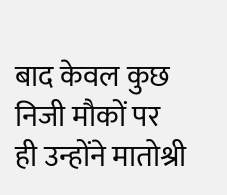बाद केवल कुछ निजी मौकों पर ही उन्होंने मातोश्री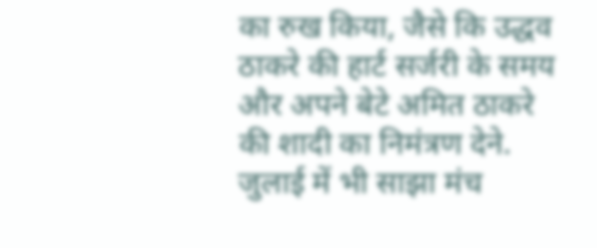का रुख किया, जैसे कि उद्धव ठाकरे की हार्ट सर्जरी के समय और अपने बेटे अमित ठाकरे की शादी का निमंत्रण देने.
जुलाई में भी साझा मंच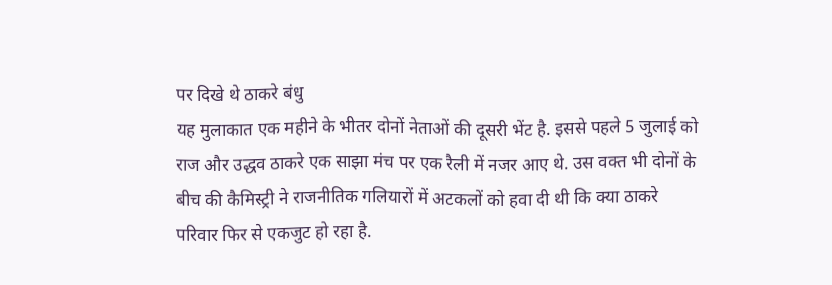पर दिखे थे ठाकरे बंधु
यह मुलाकात एक महीने के भीतर दोनों नेताओं की दूसरी भेंट है. इससे पहले 5 जुलाई को राज और उद्धव ठाकरे एक साझा मंच पर एक रैली में नजर आए थे. उस वक्त भी दोनों के बीच की कैमिस्ट्री ने राजनीतिक गलियारों में अटकलों को हवा दी थी कि क्या ठाकरे परिवार फिर से एकजुट हो रहा है.